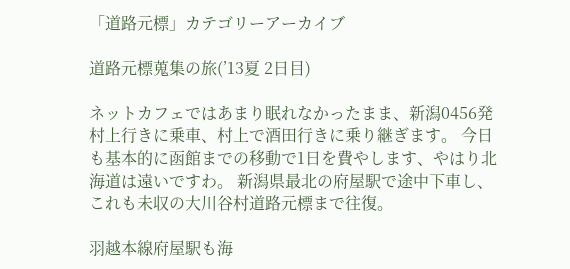「道路元標」カテゴリーアーカイブ

道路元標蒐集の旅(’13夏 2日目)

ネットカフェではあまり眠れなかったまま、新潟0456発村上行きに乗車、村上で酒田行きに乗り継ぎます。 今日も基本的に函館までの移動で1日を費やします、やはり北海道は遠いですわ。 新潟県最北の府屋駅で途中下車し、これも未収の大川谷村道路元標まで往復。

羽越本線府屋駅も海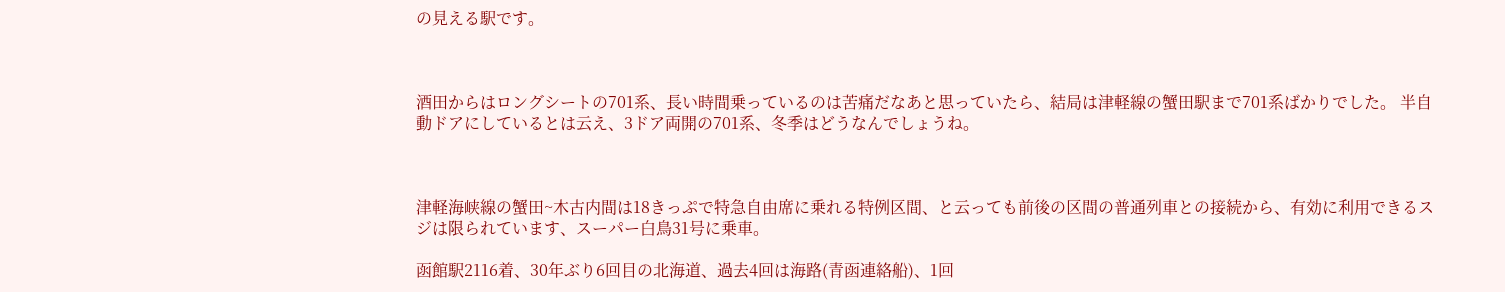の見える駅です。



酒田からはロングシートの701系、長い時間乗っているのは苦痛だなあと思っていたら、結局は津軽線の蟹田駅まで701系ばかりでした。 半自動ドアにしているとは云え、3ドア両開の701系、冬季はどうなんでしょうね。



津軽海峡線の蟹田~木古内間は18きっぷで特急自由席に乗れる特例区間、と云っても前後の区間の普通列車との接続から、有効に利用できるスジは限られています、スーパー白鳥31号に乗車。

函館駅2116着、30年ぶり6回目の北海道、過去4回は海路(青函連絡船)、1回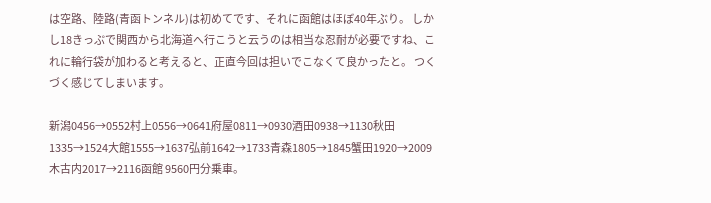は空路、陸路(青函トンネル)は初めてです、それに函館はほぼ40年ぶり。 しかし18きっぷで関西から北海道へ行こうと云うのは相当な忍耐が必要ですね、これに輪行袋が加わると考えると、正直今回は担いでこなくて良かったと。 つくづく感じてしまいます。

新潟0456→0552村上0556→0641府屋0811→0930酒田0938→1130秋田1335→1524大館1555→1637弘前1642→1733青森1805→1845蟹田1920→2009木古内2017→2116函館 9560円分乗車。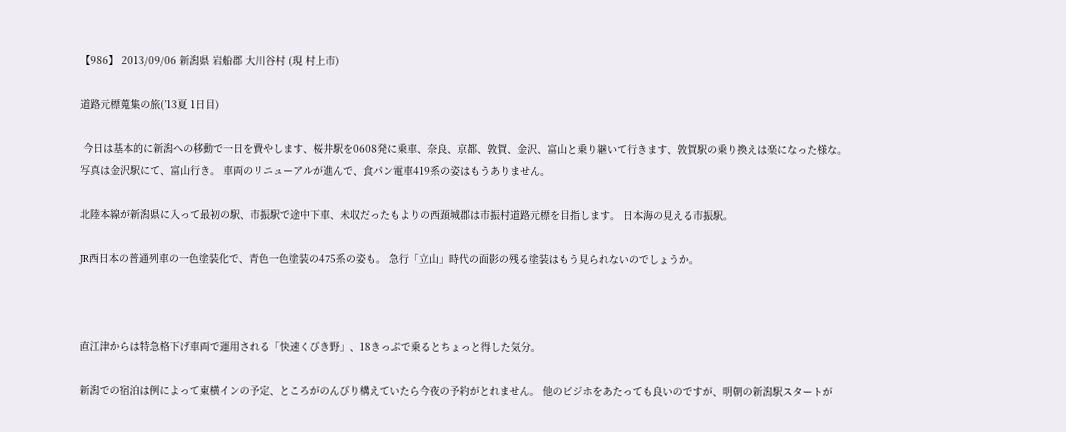【986】 2013/09/06 新潟県 岩船郡 大川谷村 (現 村上市)

道路元標蒐集の旅(’13夏 1日目)

 今日は基本的に新潟への移動で一日を費やします、桜井駅を0608発に乗車、奈良、京都、敦賀、金沢、富山と乗り継いて行きます、敦賀駅の乗り換えは楽になった様な。 写真は金沢駅にて、富山行き。 車両のリニューアルが進んで、食パン電車419系の姿はもうありません。

北陸本線が新潟県に入って最初の駅、市振駅で途中下車、未収だったもよりの西頚城郡は市振村道路元標を目指します。 日本海の見える市振駅。

JR西日本の普通列車の一色塗装化で、青色一色塗装の475系の姿も。 急行「立山」時代の面影の残る塗装はもう見られないのでしょうか。



直江津からは特急格下げ車両で運用される「快速くびき野」、18きっぷで乗るとちょっと得した気分。

新潟での宿泊は例によって東横インの予定、ところがのんびり構えていたら今夜の予約がとれません。 他のビジホをあたっても良いのですが、明朝の新潟駅スタートが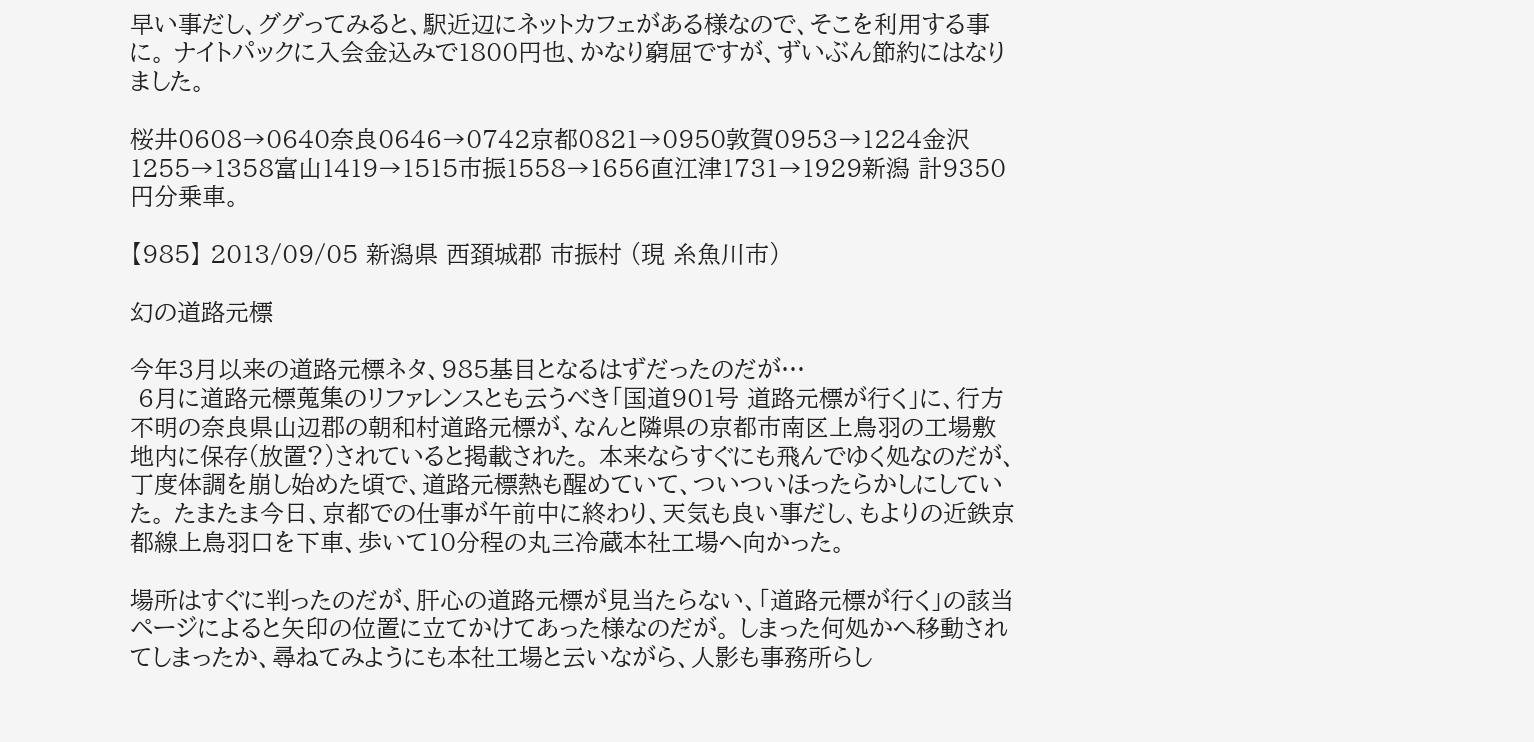早い事だし、ググってみると、駅近辺にネットカフェがある様なので、そこを利用する事に。 ナイトパックに入会金込みで1800円也、かなり窮屈ですが、ずいぶん節約にはなりました。

桜井0608→0640奈良0646→0742京都0821→0950敦賀0953→1224金沢1255→1358富山1419→1515市振1558→1656直江津1731→1929新潟 計9350円分乗車。

【985】 2013/09/05 新潟県 西頚城郡 市振村 (現 糸魚川市)

幻の道路元標

今年3月以来の道路元標ネタ、985基目となるはずだったのだが…
 6月に道路元標蒐集のリファレンスとも云うべき「国道901号 道路元標が行く」に、行方不明の奈良県山辺郡の朝和村道路元標が、なんと隣県の京都市南区上鳥羽の工場敷地内に保存(放置?)されていると掲載された。 本来ならすぐにも飛んでゆく処なのだが、丁度体調を崩し始めた頃で、道路元標熱も醒めていて、ついついほったらかしにしていた。 たまたま今日、京都での仕事が午前中に終わり、天気も良い事だし、もよりの近鉄京都線上鳥羽口を下車、歩いて10分程の丸三冷蔵本社工場へ向かった。

場所はすぐに判ったのだが、肝心の道路元標が見当たらない、「道路元標が行く」の該当ページによると矢印の位置に立てかけてあった様なのだが。 しまった何処かへ移動されてしまったか、尋ねてみようにも本社工場と云いながら、人影も事務所らし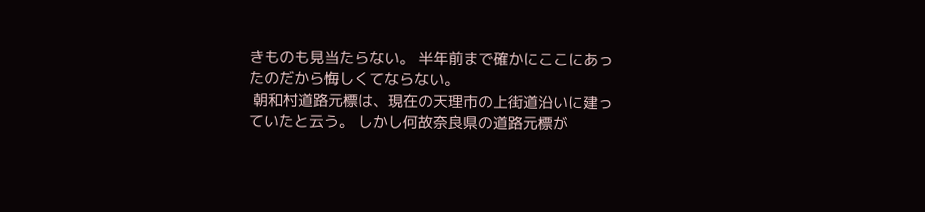きものも見当たらない。 半年前まで確かにここにあったのだから悔しくてならない。
 朝和村道路元標は、現在の天理市の上街道沿いに建っていたと云う。 しかし何故奈良県の道路元標が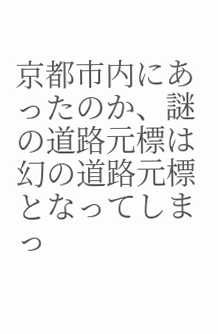京都市内にあったのか、謎の道路元標は幻の道路元標となってしまっ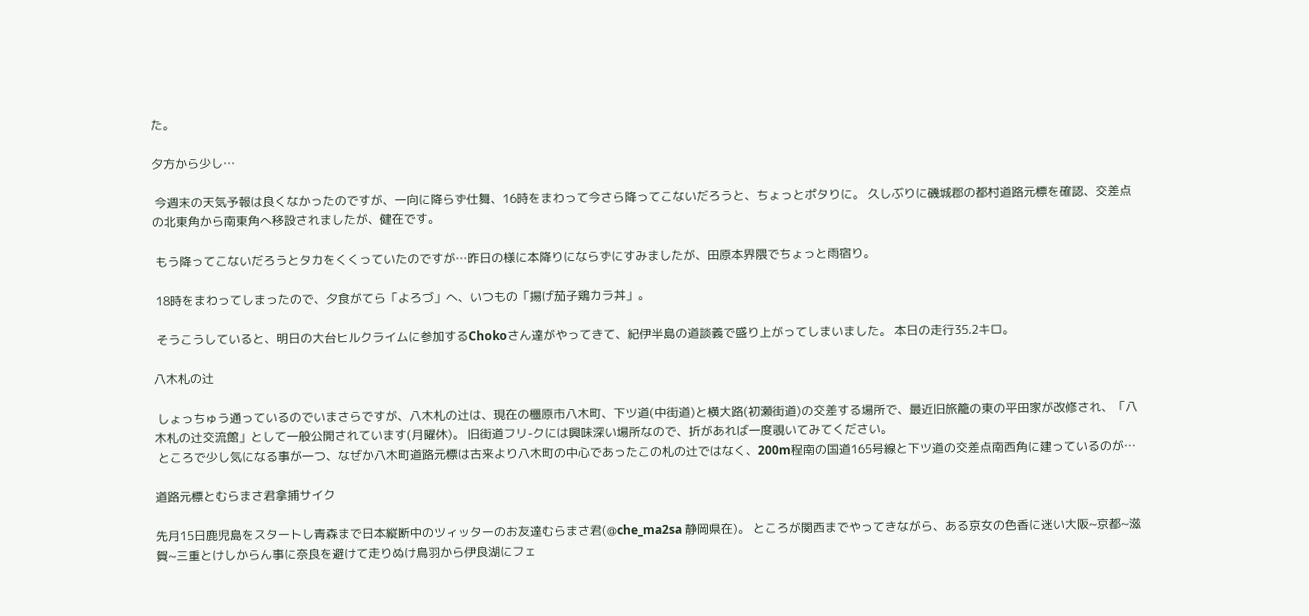た。

夕方から少し…

 今週末の天気予報は良くなかったのですが、一向に降らず仕舞、16時をまわって今さら降ってこないだろうと、ちょっとポタりに。 久しぶりに磯城郡の都村道路元標を確認、交差点の北東角から南東角へ移設されましたが、健在です。

 もう降ってこないだろうとタカをくくっていたのですが…昨日の様に本降りにならずにすみましたが、田原本界隈でちょっと雨宿り。

 18時をまわってしまったので、夕食がてら「よろづ」へ、いつもの「揚げ茄子鶏カラ丼」。

 そうこうしていると、明日の大台ヒルクライムに参加するChokoさん達がやってきて、紀伊半島の道談義で盛り上がってしまいました。 本日の走行35.2キロ。

八木札の辻

 しょっちゅう通っているのでいまさらですが、八木札の辻は、現在の橿原市八木町、下ツ道(中街道)と横大路(初瀬街道)の交差する場所で、最近旧旅籠の東の平田家が改修され、「八木札の辻交流館」として一般公開されています(月曜休)。 旧街道フリ-クには興味深い場所なので、折があれば一度覗いてみてください。
 ところで少し気になる事が一つ、なぜか八木町道路元標は古来より八木町の中心であったこの札の辻ではなく、200m程南の国道165号線と下ツ道の交差点南西角に建っているのが…

道路元標とむらまさ君拿捕サイク

先月15日鹿児島をスタートし青森まで日本縦断中のツィッターのお友達むらまさ君(@che_ma2sa 静岡県在)。 ところが関西までやってきながら、ある京女の色香に迷い大阪~京都~滋賀~三重とけしからん事に奈良を避けて走りぬけ鳥羽から伊良湖にフェ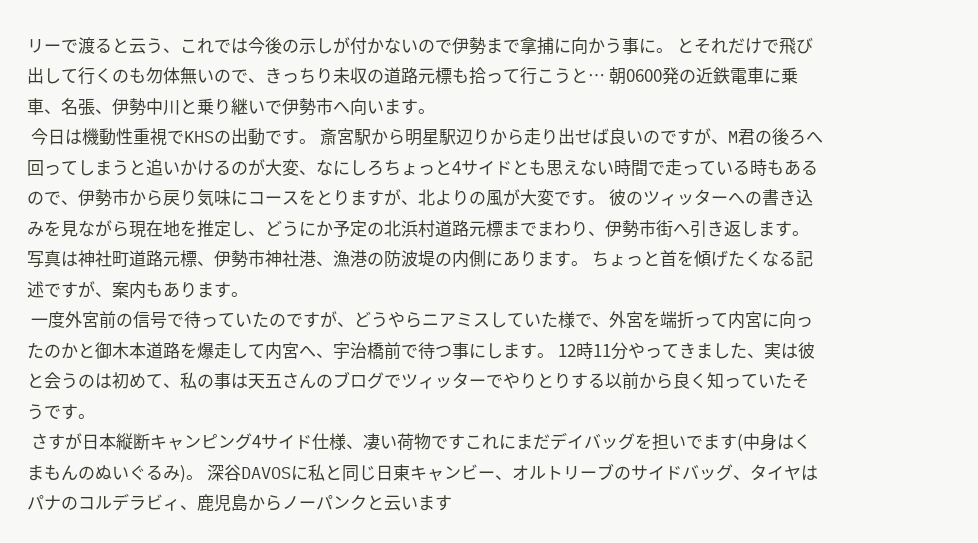リーで渡ると云う、これでは今後の示しが付かないので伊勢まで拿捕に向かう事に。 とそれだけで飛び出して行くのも勿体無いので、きっちり未収の道路元標も拾って行こうと… 朝0600発の近鉄電車に乗車、名張、伊勢中川と乗り継いで伊勢市へ向います。
 今日は機動性重視でKHSの出動です。 斎宮駅から明星駅辺りから走り出せば良いのですが、M君の後ろへ回ってしまうと追いかけるのが大変、なにしろちょっと4サイドとも思えない時間で走っている時もあるので、伊勢市から戻り気味にコースをとりますが、北よりの風が大変です。 彼のツィッターへの書き込みを見ながら現在地を推定し、どうにか予定の北浜村道路元標までまわり、伊勢市街へ引き返します。 写真は神社町道路元標、伊勢市神社港、漁港の防波堤の内側にあります。 ちょっと首を傾げたくなる記述ですが、案内もあります。
 一度外宮前の信号で待っていたのですが、どうやらニアミスしていた様で、外宮を端折って内宮に向ったのかと御木本道路を爆走して内宮へ、宇治橋前で待つ事にします。 12時11分やってきました、実は彼と会うのは初めて、私の事は天五さんのブログでツィッターでやりとりする以前から良く知っていたそうです。
 さすが日本縦断キャンピング4サイド仕様、凄い荷物ですこれにまだデイバッグを担いでます(中身はくまもんのぬいぐるみ)。 深谷DAVOSに私と同じ日東キャンビー、オルトリーブのサイドバッグ、タイヤはパナのコルデラビィ、鹿児島からノーパンクと云います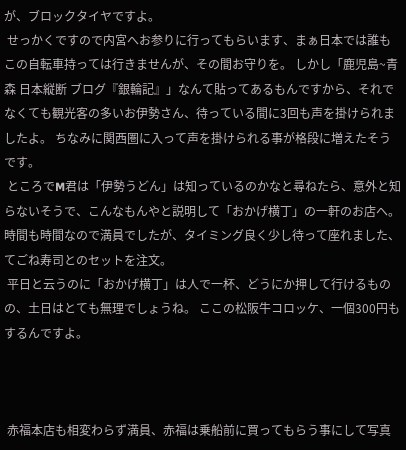が、ブロックタイヤですよ。
 せっかくですので内宮へお参りに行ってもらいます、まぁ日本では誰もこの自転車持っては行きませんが、その間お守りを。 しかし「鹿児島~青森 日本縦断 ブログ『銀輪記』」なんて貼ってあるもんですから、それでなくても観光客の多いお伊勢さん、待っている間に3回も声を掛けられましたよ。 ちなみに関西圏に入って声を掛けられる事が格段に増えたそうです。
 ところでM君は「伊勢うどん」は知っているのかなと尋ねたら、意外と知らないそうで、こんなもんやと説明して「おかげ横丁」の一軒のお店へ。  時間も時間なので満員でしたが、タイミング良く少し待って座れました、てごね寿司とのセットを注文。
 平日と云うのに「おかげ横丁」は人で一杯、どうにか押して行けるものの、土日はとても無理でしょうね。 ここの松阪牛コロッケ、一個300円もするんですよ。



 赤福本店も相変わらず満員、赤福は乗船前に買ってもらう事にして写真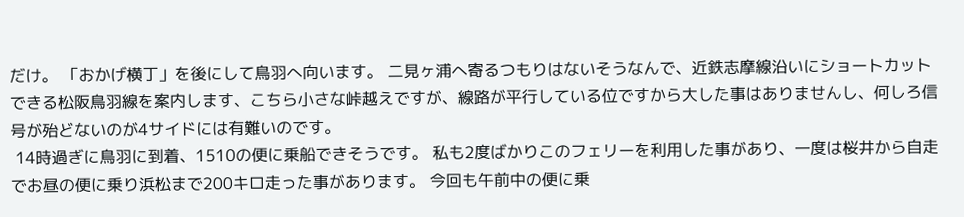だけ。 「おかげ横丁」を後にして鳥羽へ向います。 二見ヶ浦へ寄るつもりはないそうなんで、近鉄志摩線沿いにショートカットできる松阪鳥羽線を案内します、こちら小さな峠越えですが、線路が平行している位ですから大した事はありませんし、何しろ信号が殆どないのが4サイドには有難いのです。
 14時過ぎに鳥羽に到着、1510の便に乗船できそうです。 私も2度ばかりこのフェリーを利用した事があり、一度は桜井から自走でお昼の便に乗り浜松まで200キロ走った事があります。 今回も午前中の便に乗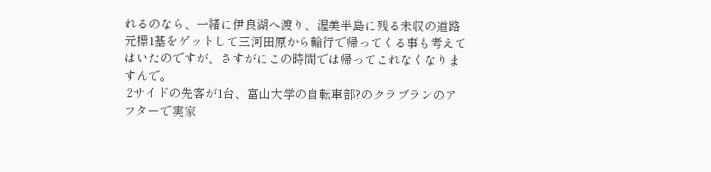れるのなら、一緒に伊良湖へ渡り、渥美半島に残る未収の道路元標1基をゲットして三河田原から輪行で帰ってくる事も考えてはいたのですが、さすがにこの時間では帰ってこれなくなりますんで。
 2サイドの先客が1台、富山大学の自転車部?のクラブランのアフターで実家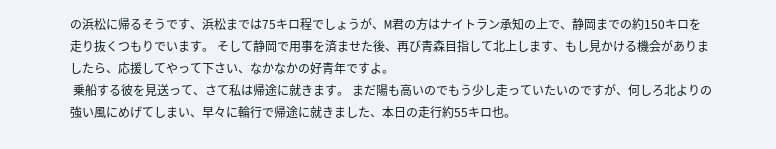の浜松に帰るそうです、浜松までは75キロ程でしょうが、M君の方はナイトラン承知の上で、静岡までの約150キロを走り抜くつもりでいます。 そして静岡で用事を済ませた後、再び青森目指して北上します、もし見かける機会がありましたら、応援してやって下さい、なかなかの好青年ですよ。
 乗船する彼を見送って、さて私は帰途に就きます。 まだ陽も高いのでもう少し走っていたいのですが、何しろ北よりの強い風にめげてしまい、早々に輪行で帰途に就きました、本日の走行約55キロ也。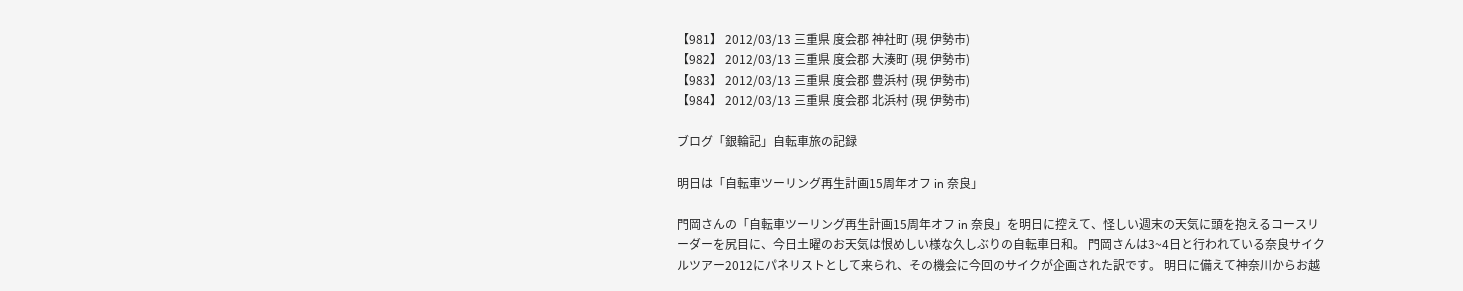【981】 2012/03/13 三重県 度会郡 神社町 (現 伊勢市)
【982】 2012/03/13 三重県 度会郡 大湊町 (現 伊勢市)
【983】 2012/03/13 三重県 度会郡 豊浜村 (現 伊勢市)
【984】 2012/03/13 三重県 度会郡 北浜村 (現 伊勢市)

ブログ「銀輪記」自転車旅の記録

明日は「自転車ツーリング再生計画15周年オフ in 奈良」

門岡さんの「自転車ツーリング再生計画15周年オフ in 奈良」を明日に控えて、怪しい週末の天気に頭を抱えるコースリーダーを尻目に、今日土曜のお天気は恨めしい様な久しぶりの自転車日和。 門岡さんは3~4日と行われている奈良サイクルツアー2012にパネリストとして来られ、その機会に今回のサイクが企画された訳です。 明日に備えて神奈川からお越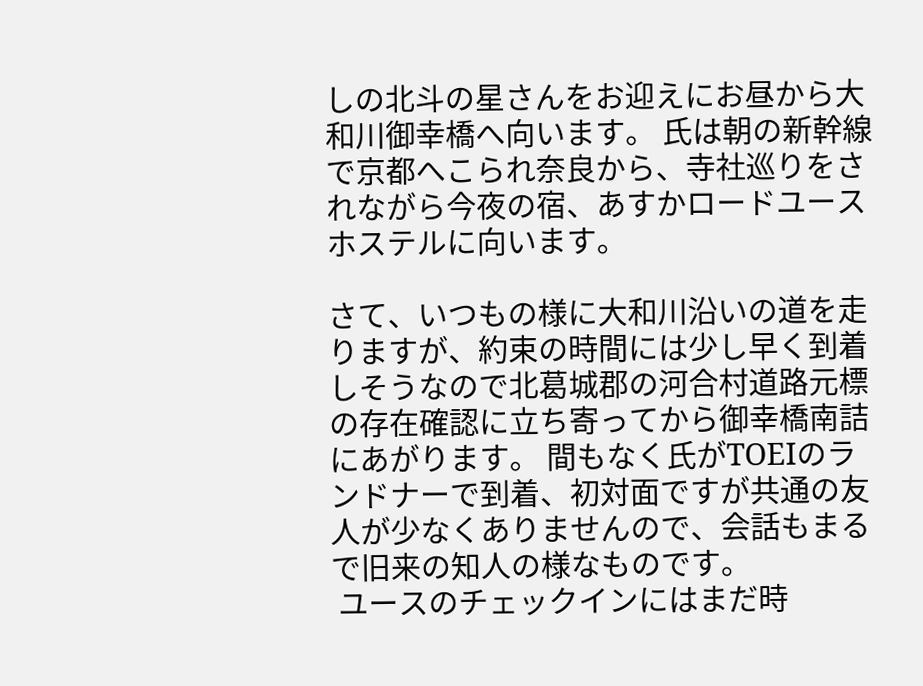しの北斗の星さんをお迎えにお昼から大和川御幸橋へ向います。 氏は朝の新幹線で京都へこられ奈良から、寺社巡りをされながら今夜の宿、あすかロードユースホステルに向います。

さて、いつもの様に大和川沿いの道を走りますが、約束の時間には少し早く到着しそうなので北葛城郡の河合村道路元標の存在確認に立ち寄ってから御幸橋南詰にあがります。 間もなく氏がTOEIのランドナーで到着、初対面ですが共通の友人が少なくありませんので、会話もまるで旧来の知人の様なものです。
 ユースのチェックインにはまだ時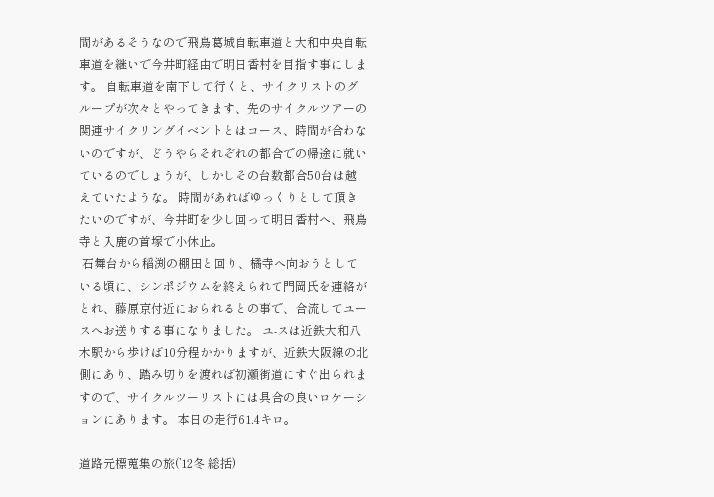間があるそうなので飛鳥葛城自転車道と大和中央自転車道を継いで今井町経由で明日香村を目指す事にします。 自転車道を南下して行くと、サイクリストのグループが次々とやってきます、先のサイクルツアーの関連サイクリングイベントとはコース、時間が合わないのですが、どうやらそれぞれの都合での帰途に就いているのでしょうが、しかしその台数都合50台は越えていたような。 時間があればゆっくりとして頂きたいのですが、今井町を少し回って明日香村へ、飛鳥寺と入鹿の首塚で小休止。
 石舞台から稲渕の棚田と回り、橘寺へ向おうとしている頃に、シンポジウムを終えられて門岡氏を連絡がとれ、藤原京付近におられるとの事で、合流してユースへお送りする事になりました。 ユ-スは近鉄大和八木駅から歩けば10分程かかりますが、近鉄大阪線の北側にあり、踏み切りを渡れば初瀬街道にすぐ出られますので、サイクルツーリストには具合の良いロケーションにあります。 本日の走行61.4キロ。

道路元標蒐集の旅(’12冬 総括)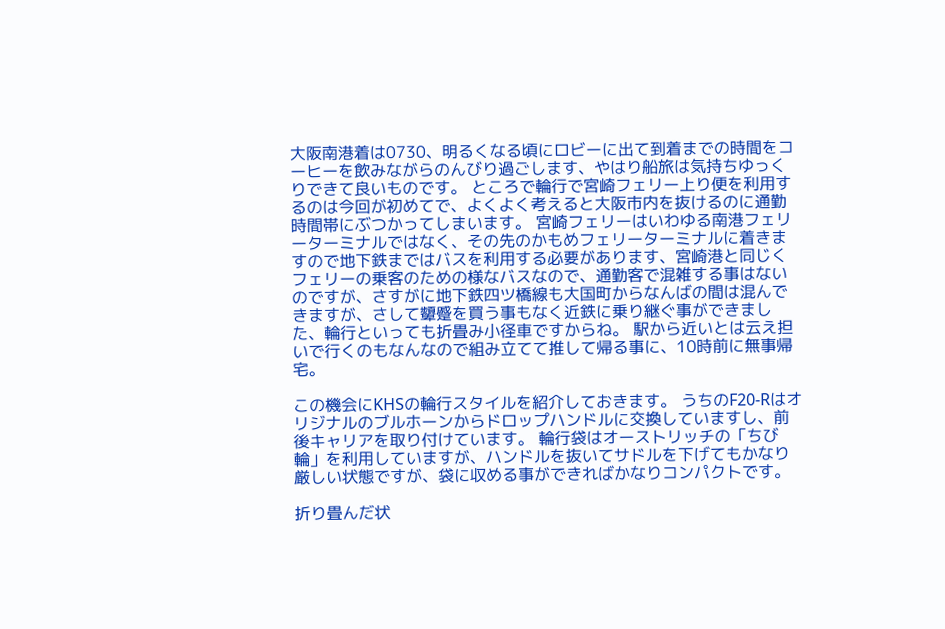大阪南港着は0730、明るくなる頃にロビーに出て到着までの時間をコーヒーを飲みながらのんびり過ごします、やはり船旅は気持ちゆっくりできて良いものです。 ところで輪行で宮崎フェリー上り便を利用するのは今回が初めてで、よくよく考えると大阪市内を抜けるのに通勤時間帯にぶつかってしまいます。 宮崎フェリーはいわゆる南港フェリーターミナルではなく、その先のかもめフェリーターミナルに着きますので地下鉄まではバスを利用する必要があります、宮崎港と同じくフェリーの乗客のための様なバスなので、通勤客で混雑する事はないのですが、さすがに地下鉄四ツ橋線も大国町からなんばの間は混んできますが、さして顰蹙を買う事もなく近鉄に乗り継ぐ事ができました、輪行といっても折畳み小径車ですからね。 駅から近いとは云え担いで行くのもなんなので組み立てて推して帰る事に、10時前に無事帰宅。

この機会にKHSの輪行スタイルを紹介しておきます。 うちのF20-Rはオリジナルのブルホーンからドロップハンドルに交換していますし、前後キャリアを取り付けています。 輪行袋はオーストリッチの「ちび輪」を利用していますが、ハンドルを抜いてサドルを下げてもかなり厳しい状態ですが、袋に収める事ができればかなりコンパクトです。

折り畳んだ状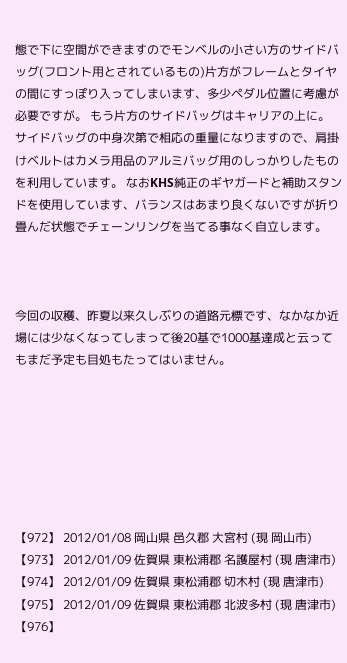態で下に空間ができますのでモンベルの小さい方のサイドバッグ(フロント用とされているもの)片方がフレームとタイヤの間にすっぽり入ってしまいます、多少ペダル位置に考慮が必要ですが。 もう片方のサイドバッグはキャリアの上に。 サイドバッグの中身次第で相応の重量になりますので、肩掛けベルトはカメラ用品のアルミバッグ用のしっかりしたものを利用しています。 なおKHS純正のギヤガードと補助スタンドを使用しています、バランスはあまり良くないですが折り畳んだ状態でチェーンリングを当てる事なく自立します。



今回の収穫、昨夏以来久しぶりの道路元標です、なかなか近場には少なくなってしまって後20基で1000基達成と云ってもまだ予定も目処もたってはいません。







【972】 2012/01/08 岡山県 邑久郡 大宮村 (現 岡山市)
【973】 2012/01/09 佐賀県 東松浦郡 名護屋村 (現 唐津市)
【974】 2012/01/09 佐賀県 東松浦郡 切木村 (現 唐津市)
【975】 2012/01/09 佐賀県 東松浦郡 北波多村 (現 唐津市)
【976】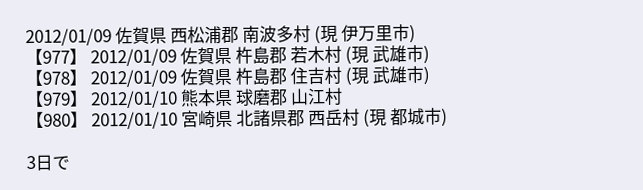2012/01/09 佐賀県 西松浦郡 南波多村 (現 伊万里市)
【977】 2012/01/09 佐賀県 杵島郡 若木村 (現 武雄市)
【978】 2012/01/09 佐賀県 杵島郡 住吉村 (現 武雄市)
【979】 2012/01/10 熊本県 球磨郡 山江村
【980】 2012/01/10 宮崎県 北諸県郡 西岳村 (現 都城市)

3日で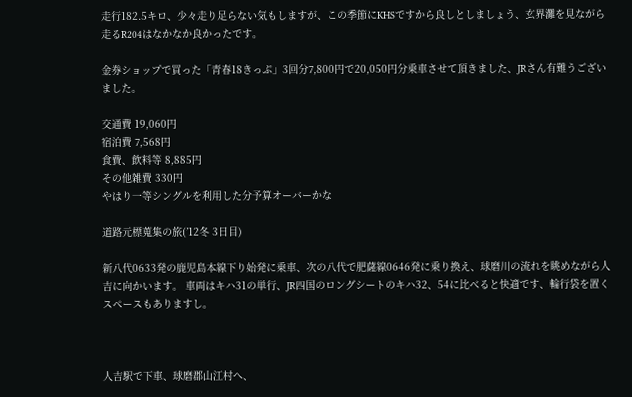走行182.5キロ、少々走り足らない気もしますが、この季節にKHSですから良しとしましょう、玄界灘を見ながら走るR204はなかなか良かったです。

金券ショップで買った「青春18きっぷ」3回分7,800円で20,050円分乗車させて頂きました、JRさん有難うございました。

交通費 19,060円
宿泊費 7,568円
食費、飲料等 8,885円
その他雑費 330円
やはり一等シングルを利用した分予算オーバーかな

道路元標蒐集の旅(’12冬 3日目)

新八代0633発の鹿児島本線下り始発に乗車、次の八代で肥薩線0646発に乗り換え、球磨川の流れを眺めながら人吉に向かいます。 車両はキハ31の単行、JR四国のロングシートのキハ32、54に比べると快適です、輪行袋を置くスペースもありますし。



人吉駅で下車、球磨郡山江村へ、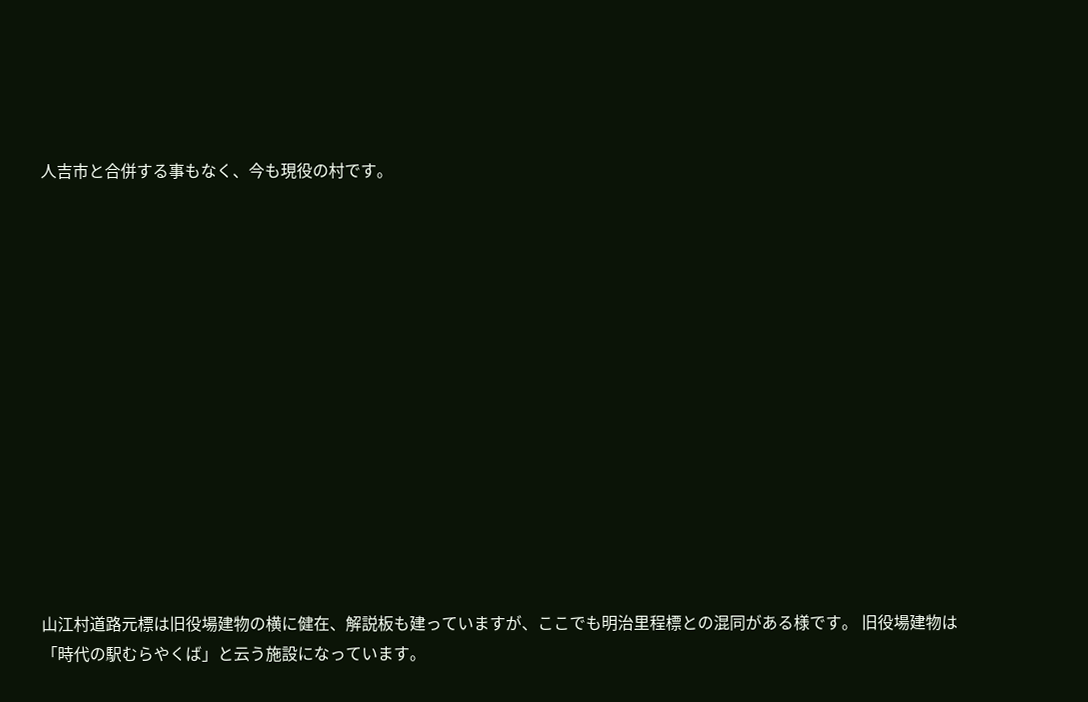人吉市と合併する事もなく、今も現役の村です。














山江村道路元標は旧役場建物の横に健在、解説板も建っていますが、ここでも明治里程標との混同がある様です。 旧役場建物は「時代の駅むらやくば」と云う施設になっています。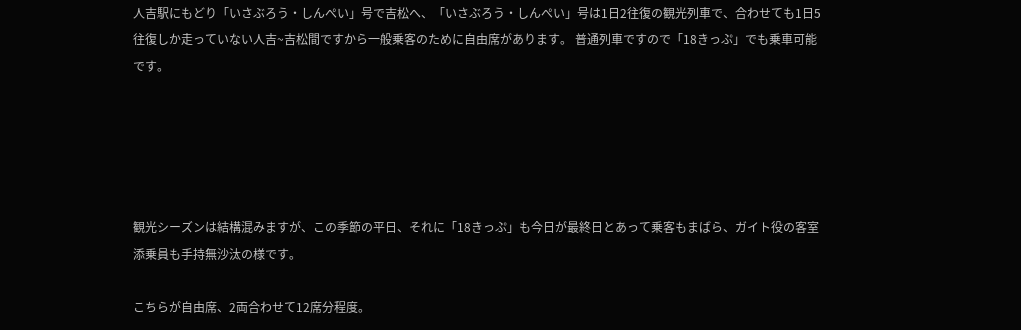人吉駅にもどり「いさぶろう・しんぺい」号で吉松へ、「いさぶろう・しんぺい」号は1日2往復の観光列車で、合わせても1日5往復しか走っていない人吉~吉松間ですから一般乗客のために自由席があります。 普通列車ですので「18きっぷ」でも乗車可能です。





観光シーズンは結構混みますが、この季節の平日、それに「18きっぷ」も今日が最終日とあって乗客もまばら、ガイト役の客室添乗員も手持無沙汰の様です。

こちらが自由席、2両合わせて12席分程度。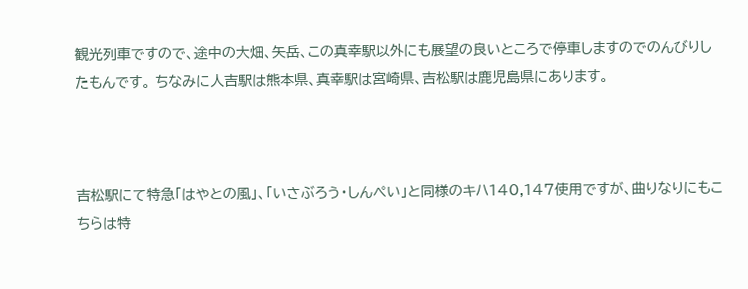観光列車ですので、途中の大畑、矢岳、この真幸駅以外にも展望の良いところで停車しますのでのんびりしたもんです。 ちなみに人吉駅は熊本県、真幸駅は宮崎県、吉松駅は鹿児島県にあります。



吉松駅にて特急「はやとの風」、「いさぶろう・しんぺい」と同様のキハ140,147使用ですが、曲りなりにもこちらは特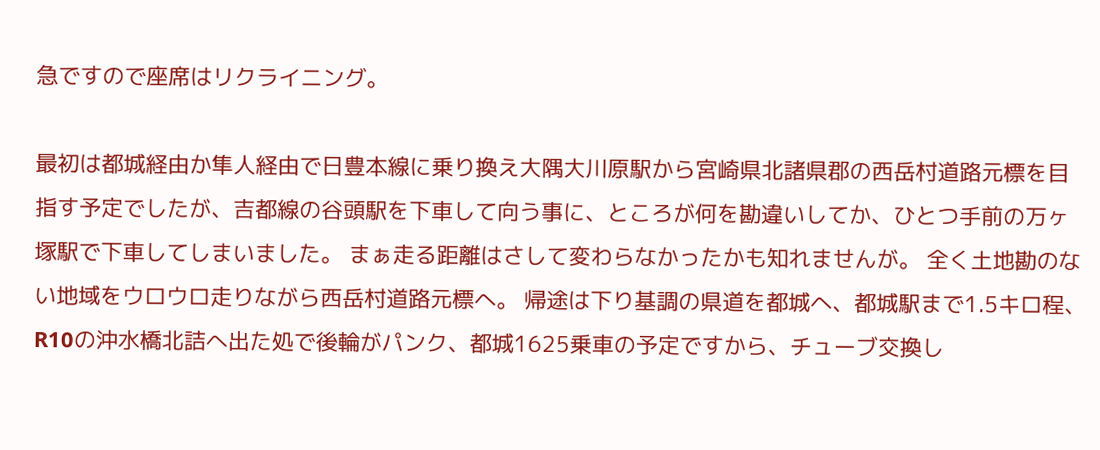急ですので座席はリクライニング。

最初は都城経由か隼人経由で日豊本線に乗り換え大隅大川原駅から宮崎県北諸県郡の西岳村道路元標を目指す予定でしたが、吉都線の谷頭駅を下車して向う事に、ところが何を勘違いしてか、ひとつ手前の万ヶ塚駅で下車してしまいました。 まぁ走る距離はさして変わらなかったかも知れませんが。 全く土地勘のない地域をウロウロ走りながら西岳村道路元標へ。 帰途は下り基調の県道を都城へ、都城駅まで1.5キロ程、R10の沖水橋北詰へ出た処で後輪がパンク、都城1625乗車の予定ですから、チューブ交換し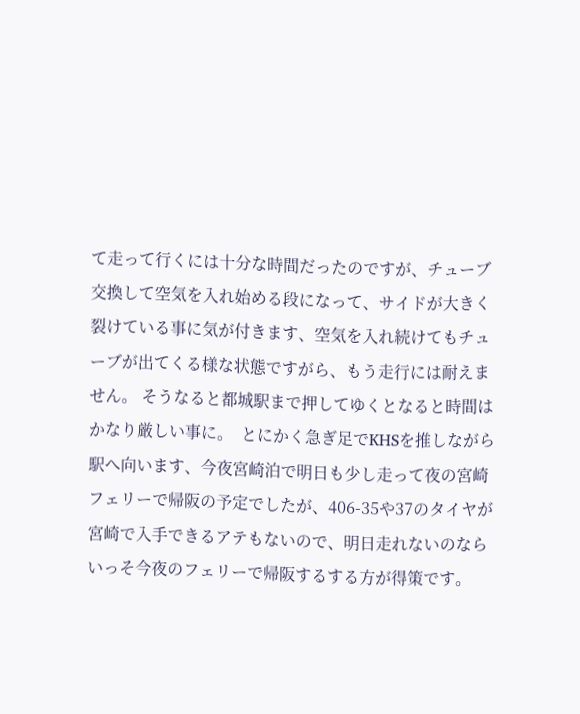て走って行くには十分な時間だったのですが、チューブ交換して空気を入れ始める段になって、サイドが大きく裂けている事に気が付きます、空気を入れ続けてもチューブが出てくる様な状態ですがら、もう走行には耐えません。 そうなると都城駅まで押してゆくとなると時間はかなり厳しい事に。  とにかく急ぎ足でKHSを推しながら駅へ向います、今夜宮崎泊で明日も少し走って夜の宮崎フェリーで帰阪の予定でしたが、406-35や37のタイヤが宮崎で入手できるアテもないので、明日走れないのならいっそ今夜のフェリーで帰阪するする方が得策です。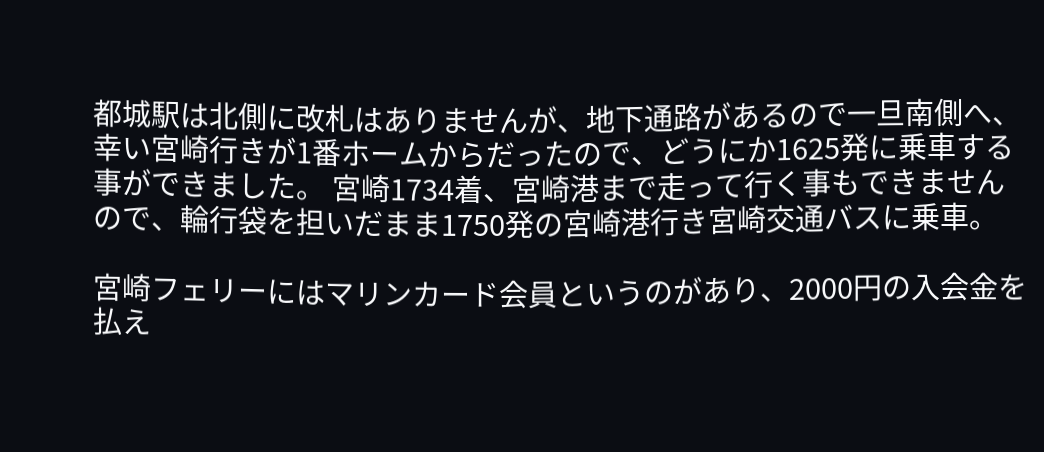都城駅は北側に改札はありませんが、地下通路があるので一旦南側へ、幸い宮崎行きが1番ホームからだったので、どうにか1625発に乗車する事ができました。 宮崎1734着、宮崎港まで走って行く事もできませんので、輪行袋を担いだまま1750発の宮崎港行き宮崎交通バスに乗車。

宮崎フェリーにはマリンカード会員というのがあり、2000円の入会金を払え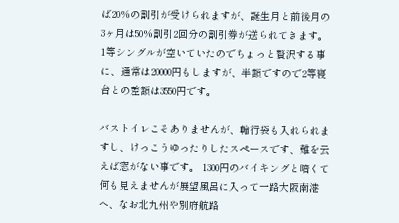ば20%の割引が受けられますが、誕生月と前後月の3ヶ月は50%割引2回分の割引券が送られてきます。 1等シングルが空いていたのでちょっと贅沢する事に、通常は20000円もしますが、半額ですので2等寝台との差額は3550円です。

バストイレこそありませんが、輪行袋も入れられますし、けっこうゆったりしたスペースです、難を云えば窓がない事です。 1300円のバイキングと暗くて何も見えませんが展望風呂に入って一路大阪南港へ、なお北九州や別府航路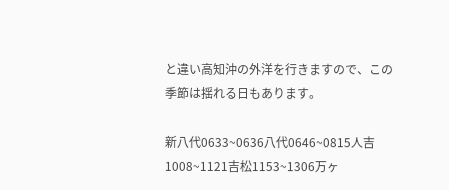と違い高知沖の外洋を行きますので、この季節は揺れる日もあります。

新八代0633~0636八代0646~0815人吉1008~1121吉松1153~1306万ヶ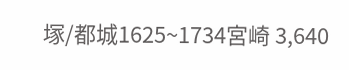塚/都城1625~1734宮崎 3,640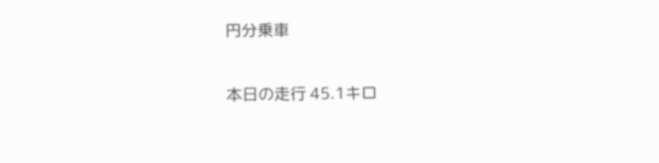円分乗車

本日の走行 45.1キロ